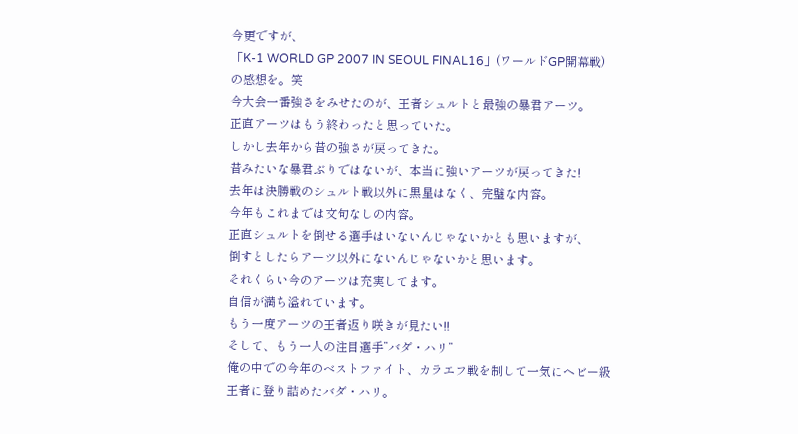今更ですが、
「K-1 WORLD GP 2007 IN SEOUL FINAL16」(ワールドGP開幕戦)
の感想を。笑
今大会一番強さをみせたのが、王者シュルトと最強の暴君アーツ。
正直アーツはもう終わったと思っていた。
しかし去年から昔の強さが戻ってきた。
昔みたいな暴君ぶりではないが、本当に強いアーツが戻ってきた!
去年は決勝戦のシュルト戦以外に黒星はなく、完璧な内容。
今年もこれまでは文句なしの内容。
正直シュルトを倒せる選手はいないんじゃないかとも思いますが、
倒すとしたらアーツ以外にないんじゃないかと思います。
それくらい今のアーツは充実してます。
自信が満ち溢れています。
もう一度アーツの王者返り咲きが見たい!!
そして、もう一人の注目選手”バダ・ハリ”
俺の中での今年のベストファイト、カラエフ戦を制して一気にヘビー級王者に登り詰めたバダ・ハリ。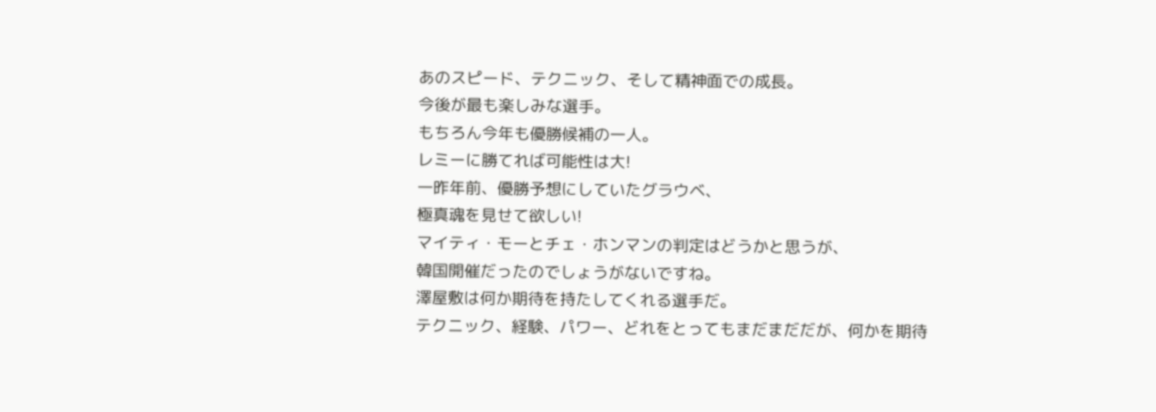あのスピード、テクニック、そして精神面での成長。
今後が最も楽しみな選手。
もちろん今年も優勝候補の一人。
レミーに勝てれば可能性は大!
一昨年前、優勝予想にしていたグラウベ、
極真魂を見せて欲しい!
マイティ・モーとチェ・ホンマンの判定はどうかと思うが、
韓国開催だったのでしょうがないですね。
澤屋敷は何か期待を持たしてくれる選手だ。
テクニック、経験、パワー、どれをとってもまだまだだが、何かを期待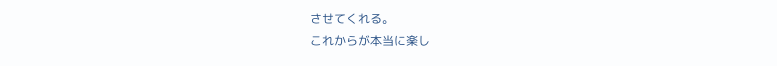させてくれる。
これからが本当に楽し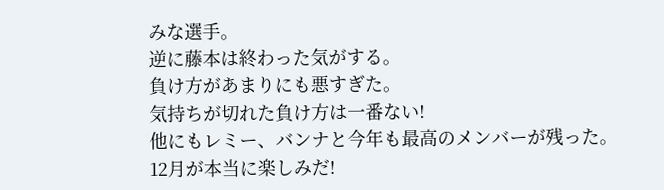みな選手。
逆に藤本は終わった気がする。
負け方があまりにも悪すぎた。
気持ちが切れた負け方は一番ない!
他にもレミー、バンナと今年も最高のメンバーが残った。
12月が本当に楽しみだ!